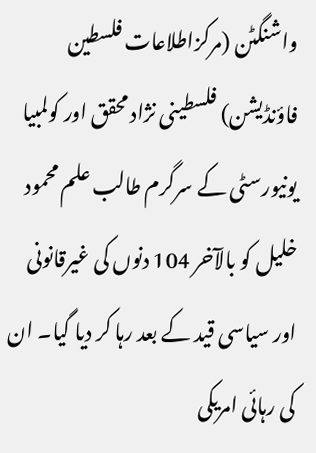واشنگٹن (مرکزاطلاعات فلسطین فاؤنڈیشن) فلسطینی نژاد محقق اور کولمبیا یونیورسٹی کے سرگرم طالب علم محمود خلیل کو بالآخر 104 دنوں کی غیرقانونی اور سیاسی قید کے بعد رہا کر دیا گیا۔ ان کی رہائی امریکی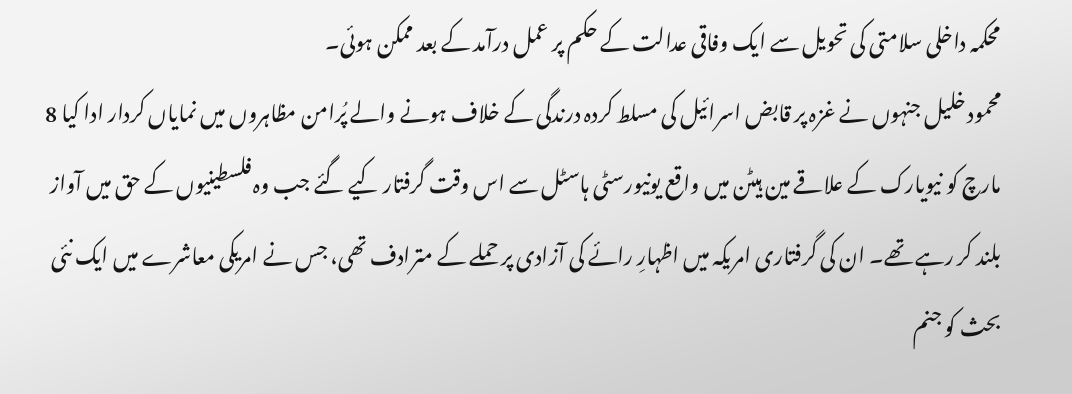محکمہ داخلی سلامتی کی تحویل سے ایک وفاقی عدالت کے حکم پر عمل درآمد کے بعد ممکن ہوئی۔
محمود خلیل جنہوں نے غزہ پر قابض اسرائیل کی مسلط کردہ درندگی کے خلاف ہونے والے پُرامن مظاہروں میں نمایاں کردار ادا کیا 8 مارچ کو نیویارک کے علاقے مین ہیٹن میں واقع یونیورسٹی ہاسٹل سے اس وقت گرفتار کیے گئے جب وہ فلسطینیوں کے حق میں آواز بلند کر رہے تھے۔ ان کی گرفتاری امریکہ میں اظہارِ رائے کی آزادی پر حملے کے مترادف تھی، جس نے امریکی معاشرے میں ایک نئی بحث کو جنم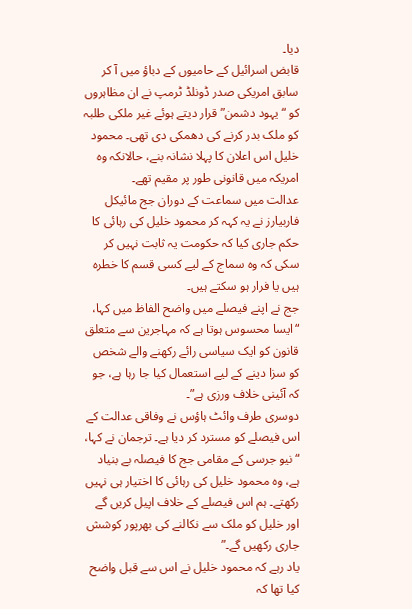دیا۔
قابض اسرائیل کے حامیوں کے دباؤ میں آ کر سابق امریکی صدر ڈونلڈ ٹرمپ نے ان مظاہروں کو “یہود دشمن” قرار دیتے ہوئے غیر ملکی طلبہ کو ملک بدر کرنے کی دھمکی دی تھی۔ محمود خلیل اس اعلان کا پہلا نشانہ بنے، حالانکہ وہ امریکہ میں قانونی طور پر مقیم تھے۔
عدالت میں سماعت کے دوران جج مائیکل فاربیارز نے یہ کہہ کر محمود خلیل کی رہائی کا حکم جاری کیا کہ حکومت یہ ثابت نہیں کر سکی کہ وہ سماج کے لیے کسی قسم کا خطرہ ہیں یا فرار ہو سکتے ہیں۔
جج نے اپنے فیصلے میں واضح الفاظ میں کہا، “ایسا محسوس ہوتا ہے کہ مہاجرین سے متعلق قانون کو ایک سیاسی رائے رکھنے والے شخص کو سزا دینے کے لیے استعمال کیا جا رہا ہے، جو کہ آئینی خلاف ورزی ہے”۔
دوسری طرف وائٹ ہاؤس نے وفاقی عدالت کے اس فیصلے کو مسترد کر دیا ہے۔ ترجمان نے کہا، “نیو جرسی کے مقامی جج کا فیصلہ بے بنیاد ہے، وہ محمود خلیل کی رہائی کا اختیار ہی نہیں رکھتے۔ ہم اس فیصلے کے خلاف اپیل کریں گے اور خلیل کو ملک سے نکالنے کی بھرپور کوشش جاری رکھیں گے۔”
یاد رہے کہ محمود خلیل نے اس سے قبل واضح کیا تھا کہ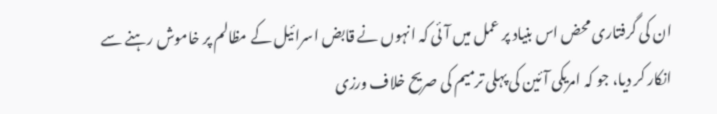ان کی گرفتاری محض اس بنیاد پر عمل میں آئی کہ انہوں نے قابض اسرائیل کے مظالم پر خاموش رہنے سے انکار کر دیا، جو کہ امریکی آئین کی پہلی ترمیم کی صریح خلاف ورزی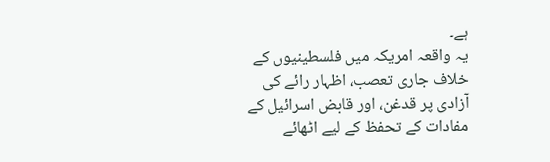ہے۔
یہ واقعہ امریکہ میں فلسطینیوں کے خلاف جاری تعصب، اظہار رائے کی آزادی پر قدغن، اور قابض اسرائیل کے مفادات کے تحفظ کے لیے اٹھائے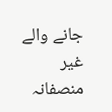جانے والے غیر منصفانہ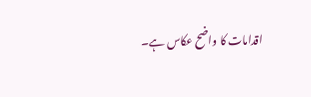اقدامات کا واضح عکاس ہے۔